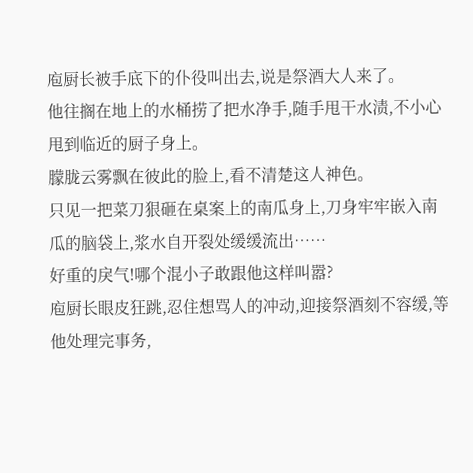庖厨长被手底下的仆役叫出去,说是祭酒大人来了。
他往搁在地上的水桶捞了把水净手,随手甩干水渍,不小心甩到临近的厨子身上。
朦胧云雾飘在彼此的脸上,看不清楚这人神色。
只见一把菜刀狠砸在桌案上的南瓜身上,刀身牢牢嵌入南瓜的脑袋上,浆水自开裂处缓缓流出……
好重的戾气!哪个混小子敢跟他这样叫嚣?
庖厨长眼皮狂跳,忍住想骂人的冲动,迎接祭酒刻不容缓,等他处理完事务,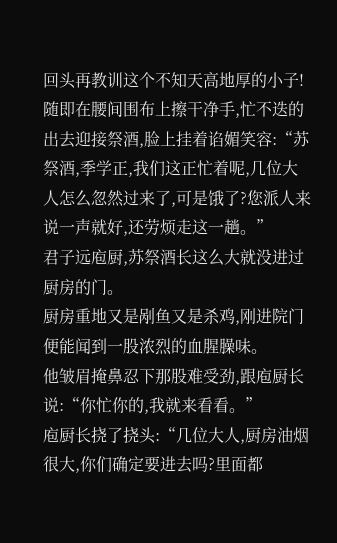回头再教训这个不知天高地厚的小子!
随即在腰间围布上擦干净手,忙不迭的出去迎接祭酒,脸上挂着谄媚笑容:“苏祭酒,季学正,我们这正忙着呢,几位大人怎么忽然过来了,可是饿了?您派人来说一声就好,还劳烦走这一趟。”
君子远庖厨,苏祭酒长这么大就没进过厨房的门。
厨房重地又是剐鱼又是杀鸡,刚进院门便能闻到一股浓烈的血腥臊味。
他皱眉掩鼻忍下那股难受劲,跟庖厨长说:“你忙你的,我就来看看。”
庖厨长挠了挠头:“几位大人,厨房油烟很大,你们确定要进去吗?里面都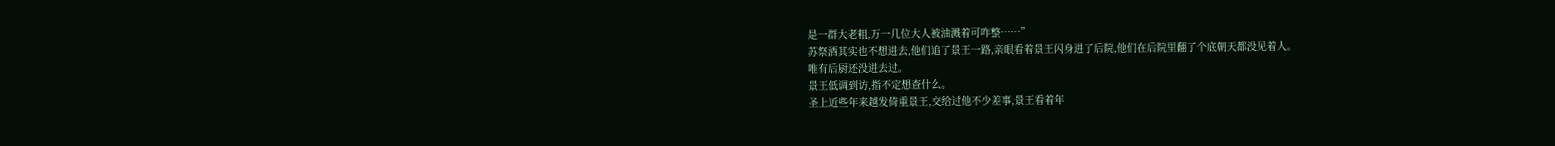是一群大老粗,万一几位大人被油溅着可咋整……”
苏祭酒其实也不想进去,他们追了景王一路,亲眼看着景王闪身进了后院,他们在后院里翻了个底朝天都没见着人。
唯有后厨还没进去过。
景王低调到访,指不定想查什么。
圣上近些年来越发倚重景王,交给过他不少差事,景王看着年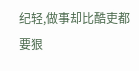纪轻,做事却比酷吏都要狠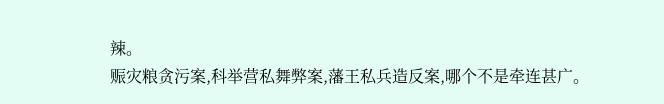辣。
赈灾粮贪污案,科举营私舞弊案,藩王私兵造反案,哪个不是牵连甚广。